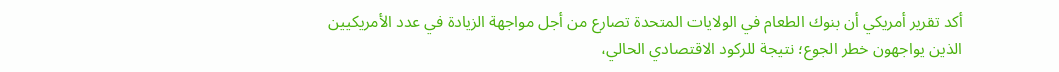أكد تقرير أمريكي أن بنوك الطعام في الولايات المتحدة تصارع من أجل مواجهة الزيادة في عدد الأمريكيين الذين يواجهون خطر الجوع؛ نتيجة للركود الاقتصادي الحالي،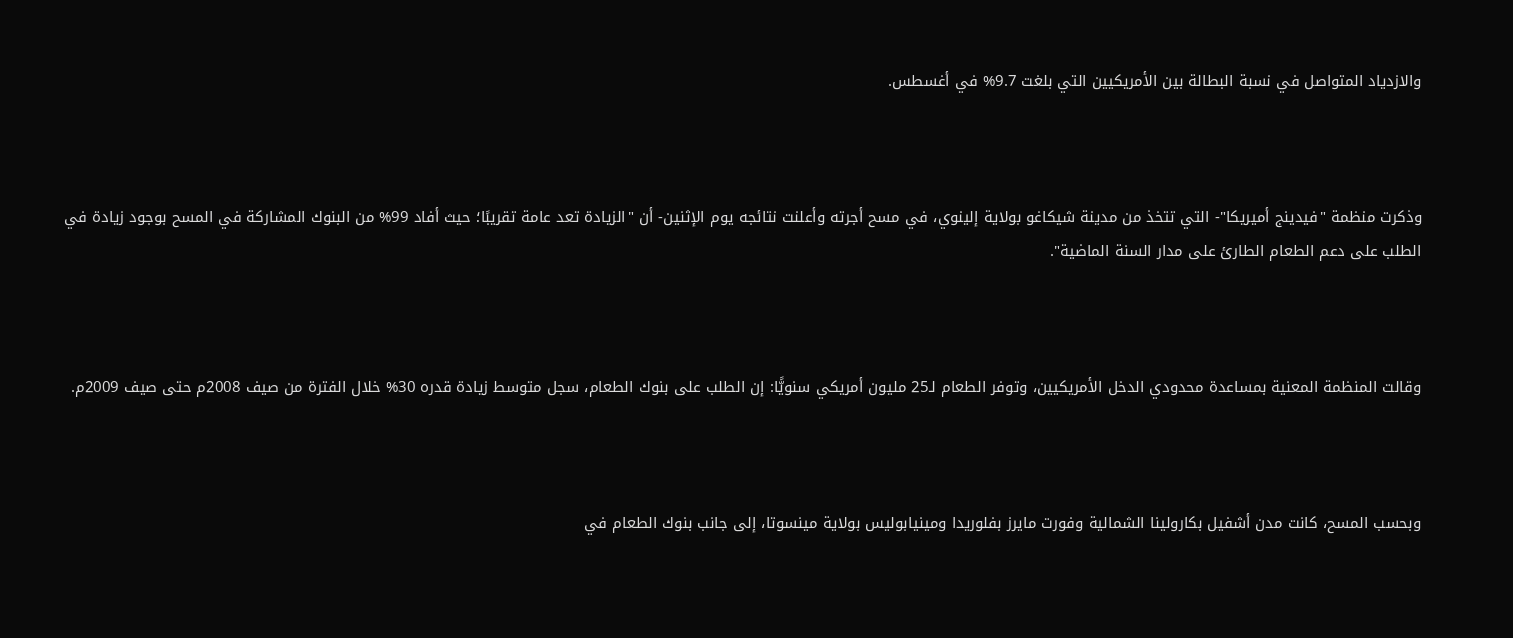والازدياد المتواصل في نسبة البطالة بين الأمريكيين التي بلغت 9.7% في أغسطس.



وذكرت منظمة "فيدينج أميريكا"- التي تتخذ من مدينة شيكاغو بولاية إلينوي، في مسح أجرته وأعلنت نتائجه يوم الإثنين- أن "الزيادة تعد عامة تقريبًا؛ حيث أفاد 99% من البنوك المشاركة في المسح بوجود زيادة في الطلب على دعم الطعام الطارئ على مدار السنة الماضية".



وقالت المنظمة المعنية بمساعدة محدودي الدخل الأمريكيين، وتوفر الطعام لـ25 مليون أمريكي سنويًّا: إن الطلب على بنوك الطعام، سجل متوسط زيادة قدره 30% خلال الفترة من صيف 2008م حتى صيف 2009م.



وبحسب المسح، كانت مدن أشفيل بكارولينا الشمالية وفورت مايرز بفلوريدا ومينيابوليس بولاية مينسوتا، إلى جانب بنوك الطعام في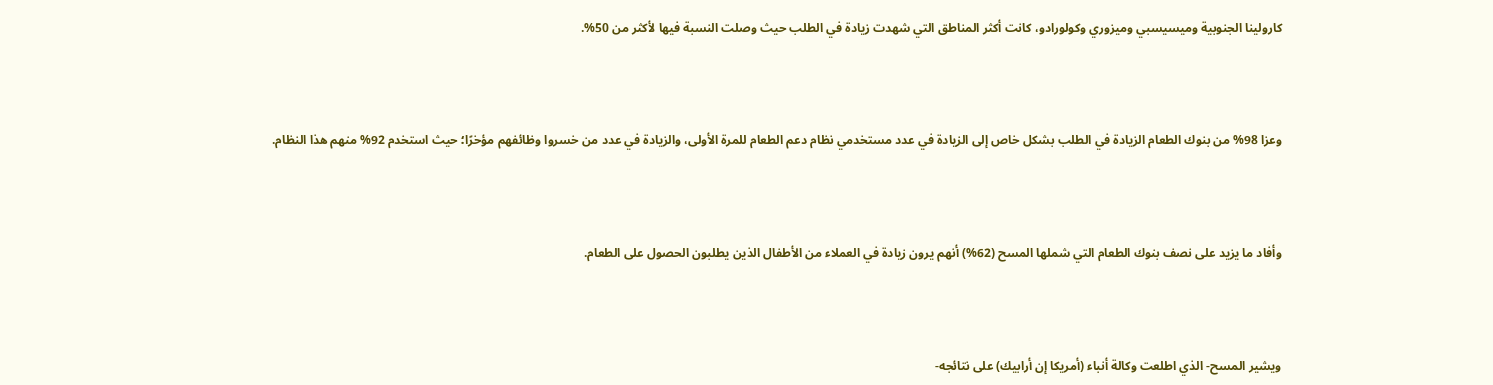كارولينا الجنوبية وميسيسبي وميزوري وكولورادو، كانت أكثر المناطق التي شهدت زيادة في الطلب حيث وصلت النسبة فيها لأكثر من 50%.



وعزا 98% من بنوك الطعام الزيادة في الطلب بشكل خاص إلى الزيادة في عدد مستخدمي نظام دعم الطعام للمرة الأولى، والزيادة في عدد من خسروا وظائفهم مؤخرًا؛ حيث استخدم 92% منهم هذا النظام.



وأفاد ما يزيد على نصف بنوك الطعام التي شملها المسح (62%) أنهم يرون زيادة في العملاء من الأطفال الذين يطلبون الحصول على الطعام.



ويشير المسح- الذي اطلعت وكالة أنباء (أمريكا إن أرابيك) على نتائجه-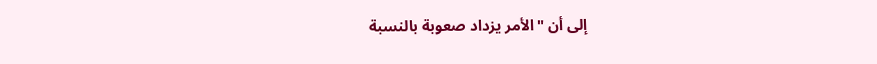إلى أن "الأمر يزداد صعوبة بالنسبة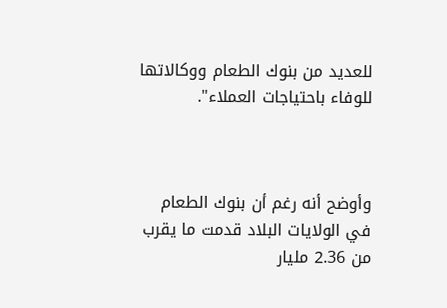للعديد من بنوك الطعام ووكالاتها للوفاء باحتياجات العملاء".



وأوضح أنه رغم أن بنوك الطعام في الولايات البلاد قدمت ما يقرب من 2.36 مليار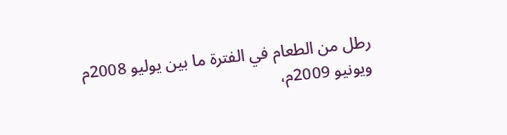رطل من الطعام في الفترة ما بين يوليو 2008م ويونيو 2009م،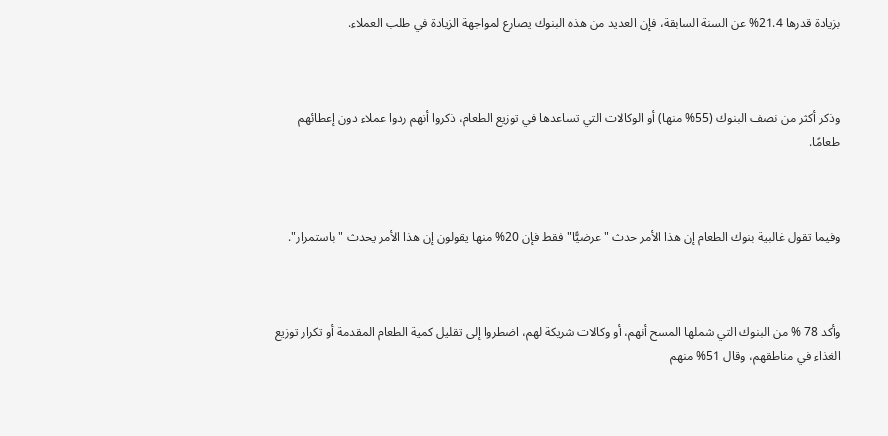بزيادة قدرها 21.4% عن السنة السابقة، فإن العديد من هذه البنوك يصارع لمواجهة الزيادة في طلب العملاء.



وذكر أكثر من نصف البنوك (55% منها) أو الوكالات التي تساعدها في توزيع الطعام، ذكروا أنهم ردوا عملاء دون إعطائهم طعامًا.



وفيما تقول غالبية بنوك الطعام إن هذا الأمر حدث "عرضيًّا" فقط فإن 20% منها يقولون إن هذا الأمر يحدث "باستمرار".



وأكد 78 % من البنوك التي شملها المسح أنهم، أو وكالات شريكة لهم، اضطروا إلى تقليل كمية الطعام المقدمة أو تكرار توزيع الغذاء في مناطقهم، وقال 51% منهم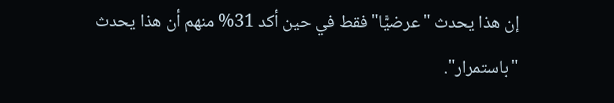إن هذا يحدث "عرضيًّا" فقط في حين أكد 31% منهم أن هذا يحدث "باستمرار".